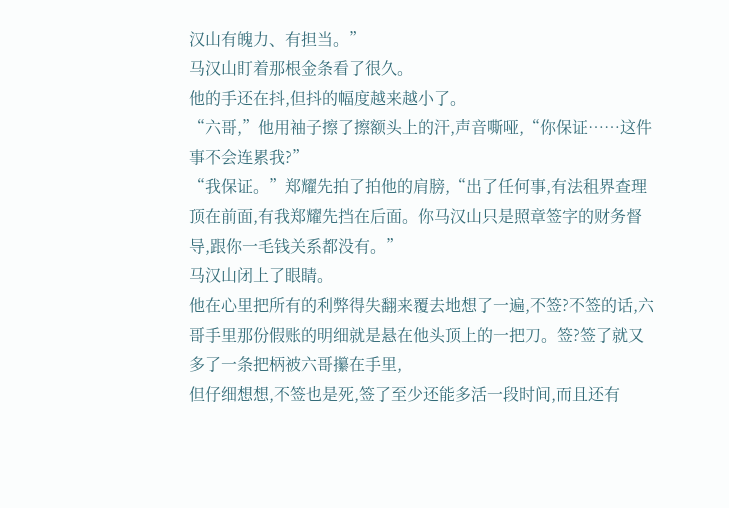汉山有魄力、有担当。”
马汉山盯着那根金条看了很久。
他的手还在抖,但抖的幅度越来越小了。
“六哥,”他用袖子擦了擦额头上的汗,声音嘶哑,“你保证……这件事不会连累我?”
“我保证。”郑耀先拍了拍他的肩膀,“出了任何事,有法租界查理顶在前面,有我郑耀先挡在后面。你马汉山只是照章签字的财务督导,跟你一毛钱关系都没有。”
马汉山闭上了眼睛。
他在心里把所有的利弊得失翻来覆去地想了一遍,不签?不签的话,六哥手里那份假账的明细就是悬在他头顶上的一把刀。签?签了就又多了一条把柄被六哥攥在手里,
但仔细想想,不签也是死,签了至少还能多活一段时间,而且还有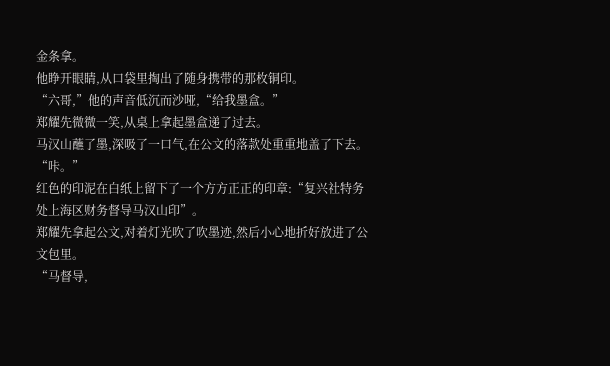金条拿。
他睁开眼睛,从口袋里掏出了随身携带的那枚铜印。
“六哥,”他的声音低沉而沙哑,“给我墨盒。”
郑耀先微微一笑,从桌上拿起墨盒递了过去。
马汉山蘸了墨,深吸了一口气,在公文的落款处重重地盖了下去。
“咔。”
红色的印泥在白纸上留下了一个方方正正的印章:“复兴社特务处上海区财务督导马汉山印”。
郑耀先拿起公文,对着灯光吹了吹墨迹,然后小心地折好放进了公文包里。
“马督导,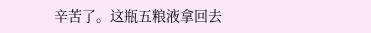辛苦了。这瓶五粮液拿回去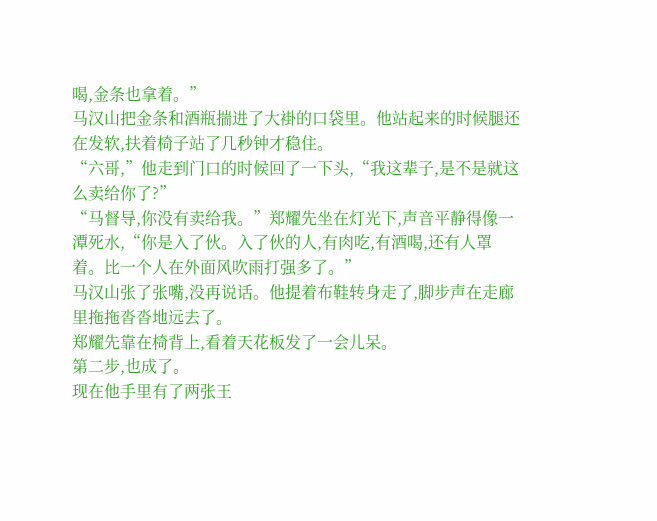喝,金条也拿着。”
马汉山把金条和酒瓶揣进了大褂的口袋里。他站起来的时候腿还在发软,扶着椅子站了几秒钟才稳住。
“六哥,”他走到门口的时候回了一下头,“我这辈子,是不是就这么卖给你了?”
“马督导,你没有卖给我。”郑耀先坐在灯光下,声音平静得像一潭死水,“你是入了伙。入了伙的人,有肉吃,有酒喝,还有人罩着。比一个人在外面风吹雨打强多了。”
马汉山张了张嘴,没再说话。他提着布鞋转身走了,脚步声在走廊里拖拖沓沓地远去了。
郑耀先靠在椅背上,看着天花板发了一会儿呆。
第二步,也成了。
现在他手里有了两张王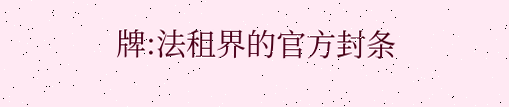牌:法租界的官方封条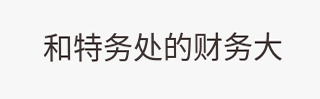和特务处的财务大